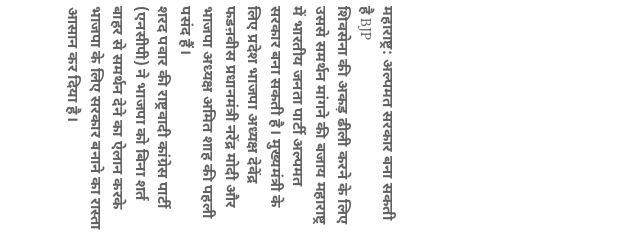महाराष्ट्र: अल्पमत सरकार बना सकती है BJP
शिवसेना की अकड़ ढीली करने के लिए उससे समर्थन मांगने की बजाय महाराष्ट्र में भारतीय जनता पार्टी अल्पमत सरकार बना सकती है। मुख्यमंत्री के लिए प्रदेश भाजपा अध्यक्ष देवेंद्र फडऩवीस प्रधानमंत्री नरेंद्र मोदी और भाजपा अध्यक्ष अमित शाह की पहली पसंद हैं।
शरद पवार की राष्ट्रवादी कांग्रेस पार्टी (एनसीपी) ने भाजपा को बिना शर्त बाहर से समर्थन देने का ऐलान करके भाजपा के लिए सरकार बनाने का रास्ता आसान कर दिया है।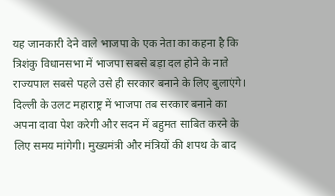यह जानकारी देने वाले भाजपा के एक नेता का कहना है कि त्रिशंकु विधानसभा में भाजपा सबसे बड़ा दल होने के नाते राज्यपाल सबसे पहले उसे ही सरकार बनाने के लिए बुलाएंगे।
दिल्ली के उलट महाराष्ट्र में भाजपा तब सरकार बनाने का अपना दावा पेश करेगी और सदन में बहुमत साबित करने के लिए समय मांगेगी। मुख्यमंत्री और मंत्रियों की शपथ के बाद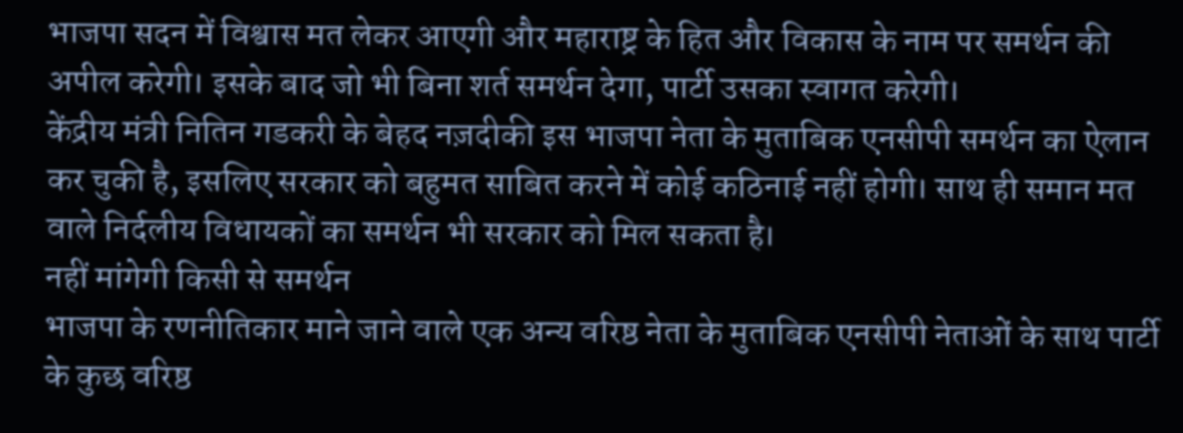भाजपा सदन में विश्वास मत लेकर आएगी और महाराष्ट्र के हित और विकास के नाम पर समर्थन की अपील करेगी। इसके बाद जो भी बिना शर्त समर्थन देगा, पार्टी उसका स्वागत करेगी।
केंद्रीय मंत्री नितिन गडकरी के बेहद नज़दीकी इस भाजपा नेता के मुताबिक एनसीपी समर्थन का ऐलान कर चुकी है, इसलिए सरकार को बहुमत साबित करने में कोई कठिनाई नहीं होगी। साथ ही समान मत वाले निर्दलीय विधायकों का समर्थन भी सरकार को मिल सकता है।
नहीं मांगेगी किसी से समर्थन
भाजपा के रणनीतिकार माने जाने वाले एक अन्य वरिष्ठ नेता के मुताबिक एनसीपी नेताओं के साथ पार्टी के कुछ वरिष्ठ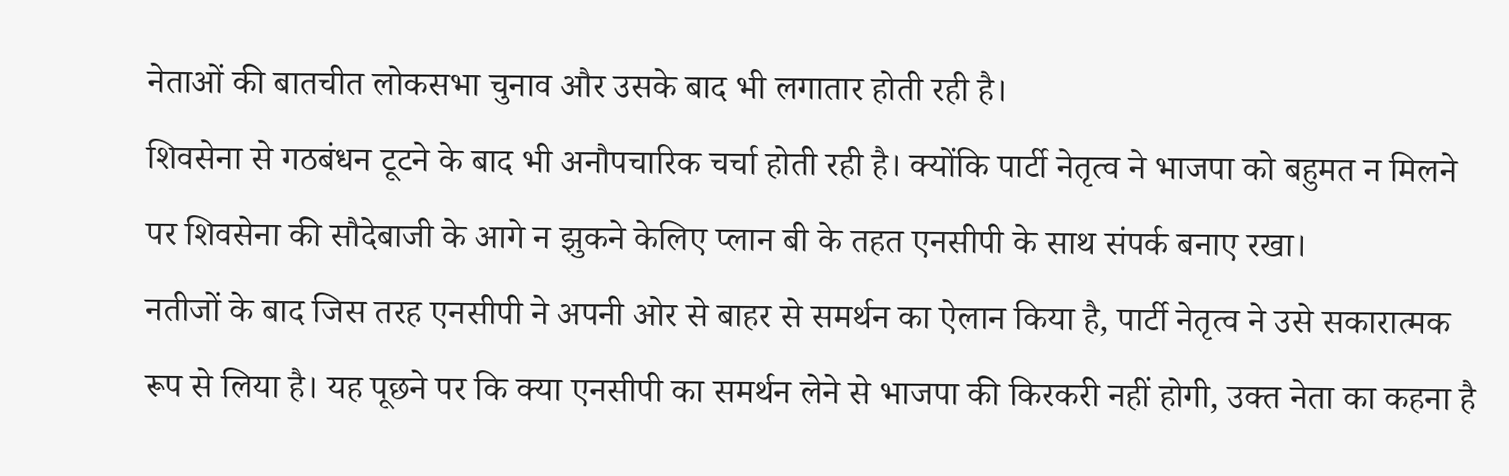नेताओं की बातचीत लोकसभा चुनाव और उसके बाद भी लगातार होती रही है।
शिवसेना से गठबंधन टूटने के बाद भी अनौपचारिक चर्चा होती रही है। क्योंकि पार्टी नेतृत्व ने भाजपा को बहुमत न मिलने पर शिवसेना की सौदेबाजी के आगे न झुकने केलिए प्लान बी के तहत एनसीपी के साथ संपर्क बनाए रखा।
नतीजों के बाद जिस तरह एनसीपी ने अपनी ओर से बाहर से समर्थन का ऐलान किया है, पार्टी नेतृत्व ने उसे सकारात्मक रूप से लिया है। यह पूछने पर कि क्या एनसीपी का समर्थन लेने से भाजपा की किरकरी नहीं होगी, उक्त नेता का कहना है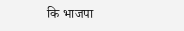कि भाजपा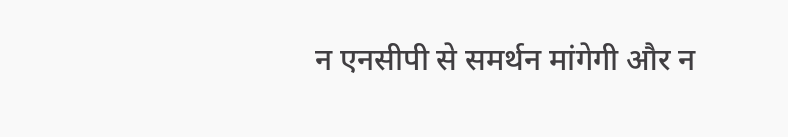न एनसीपी से समर्थन मांगेगी और न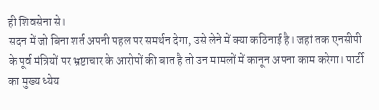ही शिवसेना से।
सदन में जो बिना शर्त अपनी पहल पर समर्थन देगा, उसे लेने में क्या कठिनाई है। जहां तक एनसीपी के पूर्व मंत्रियों पर भ्रष्टाचार के आरोपों की बात है तो उन मामलों में कानून अपना काम करेगा। पार्टी का मुख्य ध्येय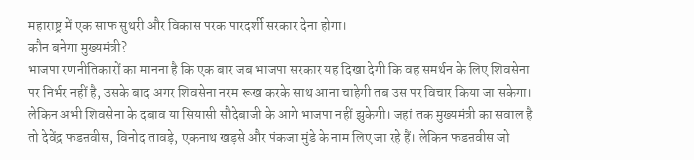महाराष्ट्र में एक साफ सुथरी और विकास परक पारदर्शी सरकार देना होगा।
कौन बनेगा मुख्यमंत्री?
भाजपा रणनीतिकारों का मानना है कि एक बार जब भाजपा सरकार यह दिखा देगी कि वह समर्थन के लिए शिवसेना पर निर्भर नहीं है, उसके बाद अगर शिवसेना नरम रूख करके साथ आना चाहेगी तब उस पर विचार किया जा सकेगा।
लेकिन अभी शिवसेना के दबाव या सियासी सौदेबाजी के आगे भाजपा नहीं झुकेगी। जहां तक मुख्यमंत्री का सवाल है तो देवेंद्र फडऩवीस, विनोद तावड़े, एकनाथ खड़से और पंकजा मुंडे के नाम लिए जा रहे हैं। लेकिन फडऩवीस जो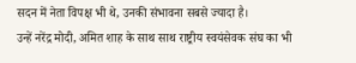सदन में नेता विपक्ष भी थे, उनकी संभावना सबसे ज्यादा है।
उन्हें नरेंद्र मोदी, अमित शाह के साथ साथ राष्ट्रीय स्वयंसेवक संघ का भी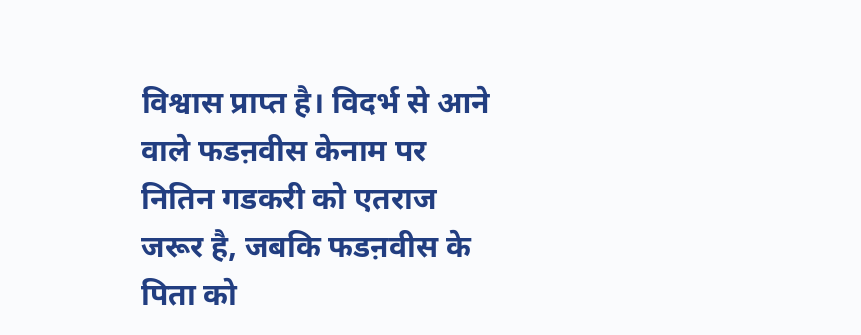विश्वास प्राप्त है। विदर्भ से आने वाले फडऩवीस केनाम पर नितिन गडकरी को एतराज जरूर है, जबकि फडऩवीस के पिता को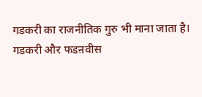गडकरी का राजनीतिक गुरु भी माना जाता है। गडकरी और फडऩवीस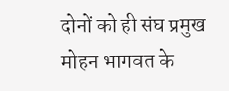दोनों को ही संघ प्रमुख मोहन भागवत के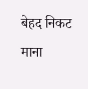बेहद निकट माना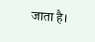जाता है।